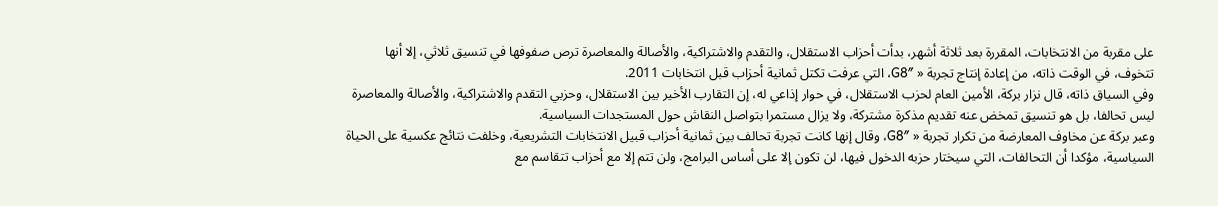على مقربة من الانتخابات، المقررة بعد ثلاثة أشهر، بدأت أحزاب الاستقلال، والتقدم والاشتراكية، والأصالة والمعاصرة ترص صفوفها في تنسيق ثلاثي، إلا أنها تتخوف، في الوقت ذاته، من إعادة إنتاج تجربة « G8″، التي عرفت تكتل ثمانية أحزاب قبل انتخابات 2011.
وفي السياق ذاته، قال نزار بركة، الأمين العام لحزب الاستقلال، في حوار إذاعي له، إن التقارب الأخير بين الاستقلال، وحزبي التقدم والاشتراكية، والأصالة والمعاصرة ليس تحالفا، بل هو تنسيق تمخض عنه تقديم مذكرة مشتركة، ولا يزال مستمرا بتواصل النقاش حول المستجدات السياسية.
وعبر بركة عن مخاوف المعارضة من تكرار تجربة « G8″، وقال إنها كانت تجربة تحالف بين ثمانية أحزاب قبيل الانتخابات التشريعية، وخلفت نتائج عكسية على الحياة السياسية، مؤكدا أن التحالفات، التي سيختار حزبه الدخول فيها، لن تكون إلا على أساس البرامج، ولن تتم إلا مع أحزاب تتقاسم مع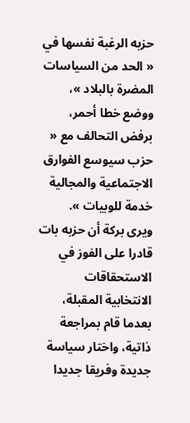حزبه الرغبة نفسها في « الحد من السياسات المضرة بالبلاد »، ووضع خطا أحمر، برفض التحالف مع « حزب سيوسع الفوارق الاجتماعية والمجالية خدمة للوبيات ».
ويرى بركة أن حزبه بات قادرا على الفوز في الاستحقاقات الانتخابية المقبلة، بعدما قام بمراجعة ذاتية، واختار سياسة جديدة وفريقا جديدا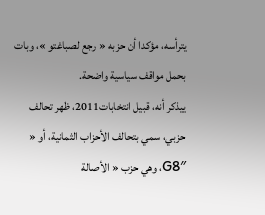يترأسه، مؤكدا أن حزبه « رجع لصباغتو »، وبات بحمل مواقف سياسية واضحة.
ييذكر أنه، قبيل انتخابات2011، ظهر تحالف حزبي، سمي بتحالف الأحزاب الثمانية، أو « G8″، وهي حزب « الأصالة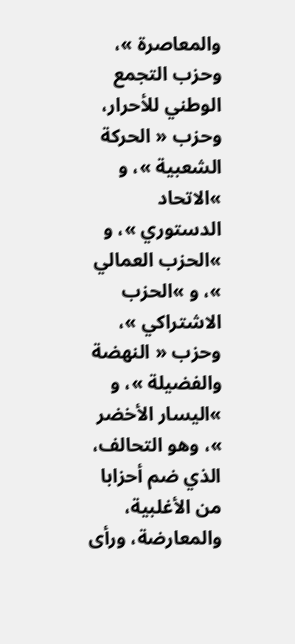والمعاصرة »، وحزب التجمع الوطني للأحرار، وحزب « الحركة الشعبية »، و »الاتحاد الدستوري »، و »الحزب العمالي »، و »الحزب الاشتراكي »، وحزب « النهضة والفضيلة »، و »اليسار الأخضر »، وهو التحالف، الذي ضم أحزابا من الأغلبية، والمعارضة، ورأى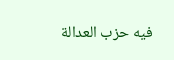فيه حزب العدالة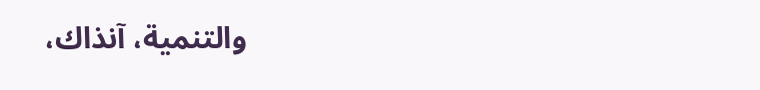والتنمية، آنذاك،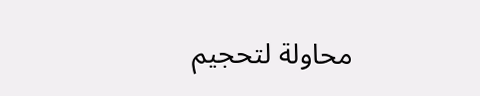محاولة لتحجيم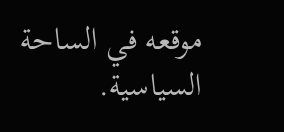موقعه في الساحة السياسية.